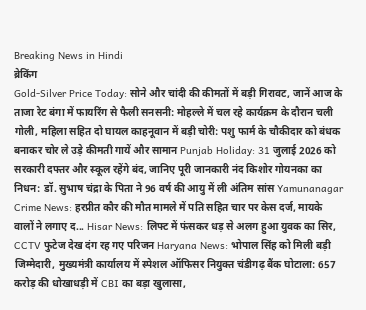Breaking News in Hindi
ब्रेकिंग
Gold-Silver Price Today: सोने और चांदी की कीमतों में बड़ी गिरावट, जानें आज के ताजा रेट बंगा में फायरिंग से फैली सनसनी: मोहल्ले में चल रहे कार्यक्रम के दौरान चली गोली, महिला सहित दो घायल काहनूवान में बड़ी चोरी: पशु फार्म के चौकीदार को बंधक बनाकर चोर ले उड़े कीमती गायें और सामान Punjab Holiday: 31 जुलाई 2026 को सरकारी दफ्तर और स्कूल रहेंगे बंद, जानिए पूरी जानकारी नंद किशोर गोयनका का निधन: डॉ. सुभाष चंद्रा के पिता ने 96 वर्ष की आयु में ली अंतिम सांस Yamunanagar Crime News: हरप्रीत कौर की मौत मामले में पति सहित चार पर केस दर्ज, मायके वालों ने लगाए द... Hisar News: लिफ्ट में फंसकर धड़ से अलग हुआ युवक का सिर, CCTV फुटेज देख दंग रह गए परिजन Haryana News: भोपाल सिंह को मिली बड़ी जिम्मेदारी, मुख्यमंत्री कार्यालय में स्पेशल ऑफिसर नियुक्त चंडीगढ़ बैंक घोटाला: 657 करोड़ की धोखाधड़ी में CBI का बड़ा खुलासा,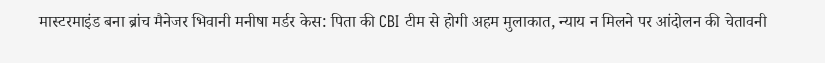मास्टरमाइंड बना ब्रांच मैनेजर भिवानी मनीषा मर्डर केस: पिता की CBI टीम से होगी अहम मुलाकात, न्याय न मिलने पर आंदोलन की चेतावनी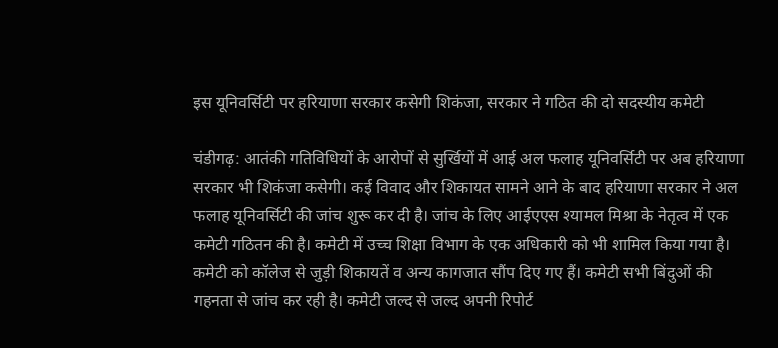इस यूनिवर्सिटी पर हरियाणा सरकार कसेगी शिकंजा, सरकार ने गठित की दो सदस्यीय कमेटी

चंडीगढ़: आतंकी गतिविधियों के आरोपों से सुर्खियों में आई अल फलाह यूनिवर्सिटी पर अब हरियाणा सरकार भी शिकंजा कसेगी। कई विवाद और शिकायत सामने आने के बाद हरियाणा सरकार ने अल फलाह यूनिवर्सिटी की जांच शुरू कर दी है। जांच के लिए आईएएस श्यामल मिश्रा के नेतृत्व में एक कमेटी गठितन की है। कमेटी में उच्च शिक्षा विभाग के एक अधिकारी को भी शामिल किया गया है। कमेटी को कॉलेज से जुड़ी शिकायतें व अन्य कागजात सौंप दिए गए हैं। कमेटी सभी बिंदुओं की गहनता से जांच कर रही है। कमेटी जल्द से जल्द अपनी रिपोर्ट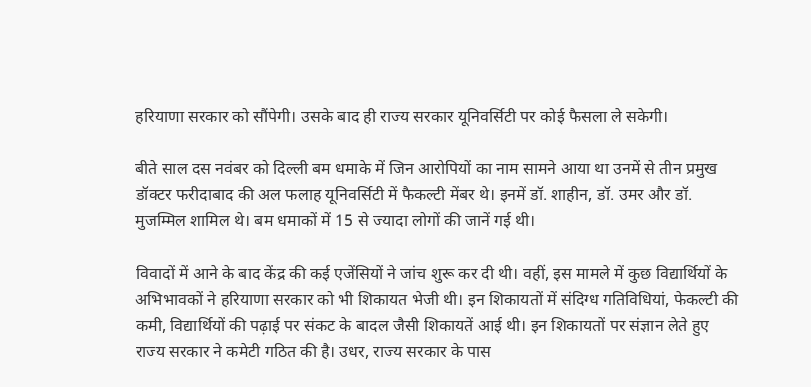हरियाणा सरकार को सौंपेगी। उसके बाद ही राज्य सरकार यूनिवर्सिटी पर कोई फैसला ले सकेगी।

बीते साल दस नवंबर को दिल्ली बम धमाके में जिन आरोपियों का नाम सामने आया था उनमें से तीन प्रमुख डॉक्टर फरीदाबाद की अल फलाह यूनिवर्सिटी में फैकल्टी मेंबर थे। इनमें डॉ. शाहीन, डॉ. उमर और डॉ. मुजम्मिल शामिल थे। बम धमाकों में 15 से ज्यादा लोगों की जानें गई थी।

विवादों में आने के बाद केंद्र की कई एजेंसियों ने जांच शुरू कर दी थी। वहीं, इस मामले में कुछ विद्यार्थियों के अभिभावकों ने हरियाणा सरकार को भी शिकायत भेजी थी। इन शिकायतों में संदिग्ध गतिविधियां, फेकल्टी की कमी, विद्यार्थियों की पढ़ाई पर संकट के बादल जैसी शिकायतें आई थी। इन शिकायतों पर संज्ञान लेते हुए राज्य सरकार ने कमेटी गठित की है। उधर, राज्य सरकार के पास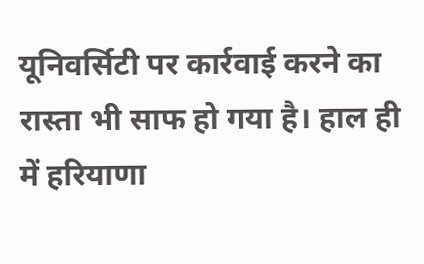यूनिवर्सिटी पर कार्रवाई करने का रास्ता भी साफ हो गया है। हाल ही में हरियाणा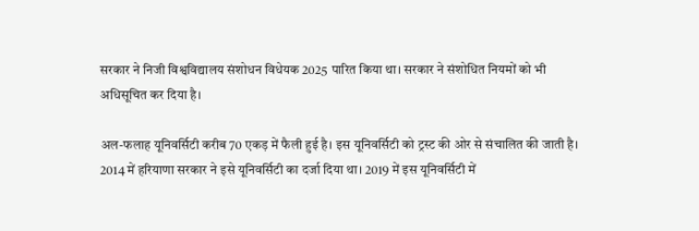सरकार ने निजी विश्वविद्यालय संशोधन विधेयक 2025 पारित किया था। सरकार ने संशोधित नियमों को भी अधिसूचित कर दिया है।

अल-फलाह यूनिवर्सिटी करीब 70 एकड़ में फैली हुई है। इस यूनिवर्सिटी को ट्रस्ट की ओर से संचालित की जाती है। 2014 में हरियाणा सरकार ने इसे यूनिवर्सिटी का दर्जा दिया था। 2019 में इस यूनिवर्सिटी में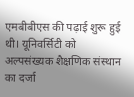एमबीबीएस की पढ़ाई शुरू हुई थी। यूनिवर्सिटी को अल्पसंख्यक शैक्षणिक संस्थान का दर्जा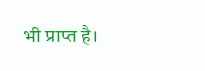भी प्राप्त है।